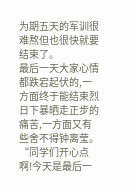为期五天的军训很难熬但也很快就要结束了。
最后一天大家心情都跌宕起伏的,一方面终于能结束烈日下暴晒走正步的痛苦,一方面又有些舍不得钟离莹。
“同学们开心点啊!今天是最后一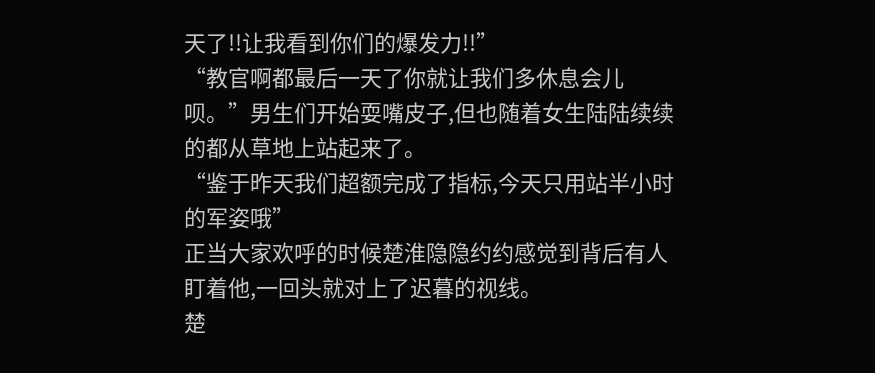天了!!让我看到你们的爆发力!!”
“教官啊都最后一天了你就让我们多休息会儿呗。”男生们开始耍嘴皮子,但也随着女生陆陆续续的都从草地上站起来了。
“鉴于昨天我们超额完成了指标,今天只用站半小时的军姿哦”
正当大家欢呼的时候楚淮隐隐约约感觉到背后有人盯着他,一回头就对上了迟暮的视线。
楚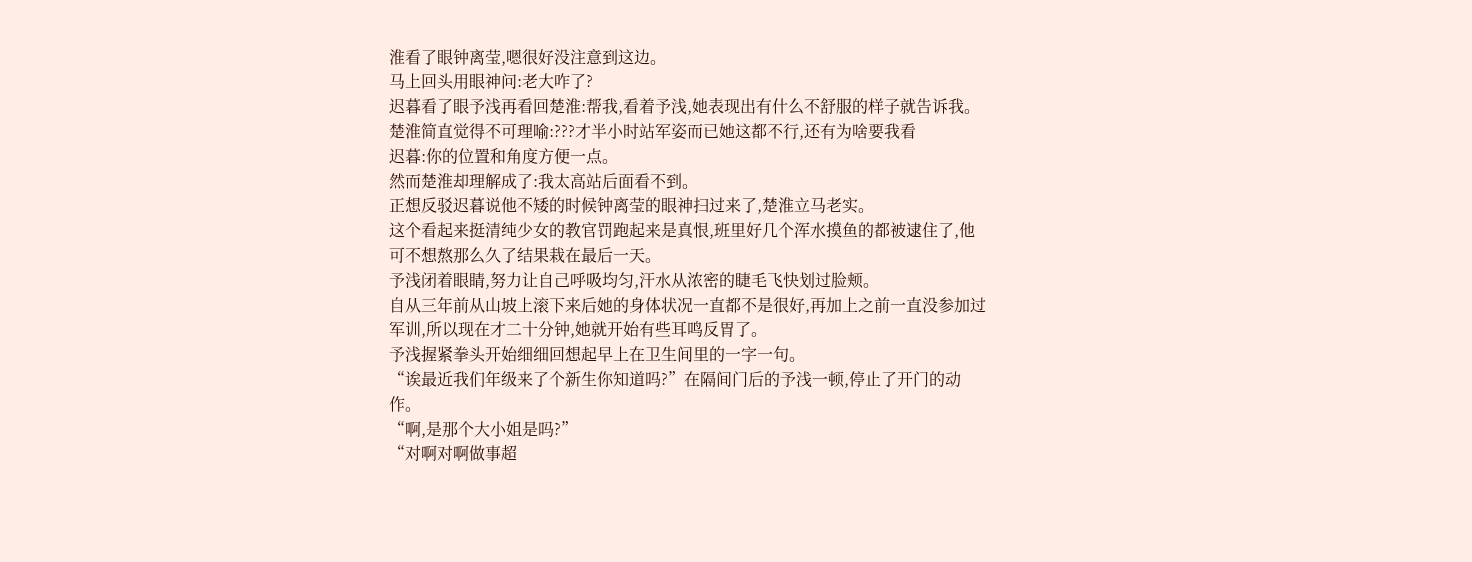淮看了眼钟离莹,嗯很好没注意到这边。
马上回头用眼神问:老大咋了?
迟暮看了眼予浅再看回楚淮:帮我,看着予浅,她表现出有什么不舒服的样子就告诉我。
楚淮简直觉得不可理喻:???才半小时站军姿而已她这都不行,还有为啥要我看
迟暮:你的位置和角度方便一点。
然而楚淮却理解成了:我太高站后面看不到。
正想反驳迟暮说他不矮的时候钟离莹的眼神扫过来了,楚淮立马老实。
这个看起来挺清纯少女的教官罚跑起来是真恨,班里好几个浑水摸鱼的都被逮住了,他可不想熬那么久了结果栽在最后一天。
予浅闭着眼睛,努力让自己呼吸均匀,汗水从浓密的睫毛飞快划过脸颊。
自从三年前从山坡上滚下来后她的身体状况一直都不是很好,再加上之前一直没参加过军训,所以现在才二十分钟,她就开始有些耳鸣反胃了。
予浅握紧拳头开始细细回想起早上在卫生间里的一字一句。
“诶最近我们年级来了个新生你知道吗?”在隔间门后的予浅一顿,停止了开门的动作。
“啊,是那个大小姐是吗?”
“对啊对啊做事超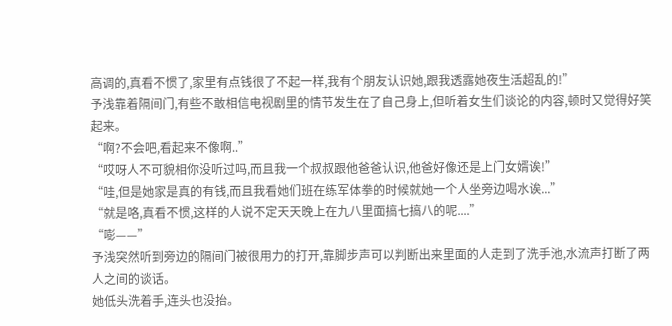高调的,真看不惯了,家里有点钱很了不起一样,我有个朋友认识她,跟我透露她夜生活超乱的!”
予浅靠着隔间门,有些不敢相信电视剧里的情节发生在了自己身上,但听着女生们谈论的内容,顿时又觉得好笑起来。
“啊?不会吧,看起来不像啊..”
“哎呀人不可貌相你没听过吗,而且我一个叔叔跟他爸爸认识,他爸好像还是上门女婿诶!”
“哇,但是她家是真的有钱,而且我看她们班在练军体拳的时候就她一个人坐旁边喝水诶...”
“就是咯,真看不惯,这样的人说不定天天晚上在九八里面搞七搞八的呢....”
“嘭——”
予浅突然听到旁边的隔间门被很用力的打开,靠脚步声可以判断出来里面的人走到了洗手池,水流声打断了两人之间的谈话。
她低头洗着手,连头也没抬。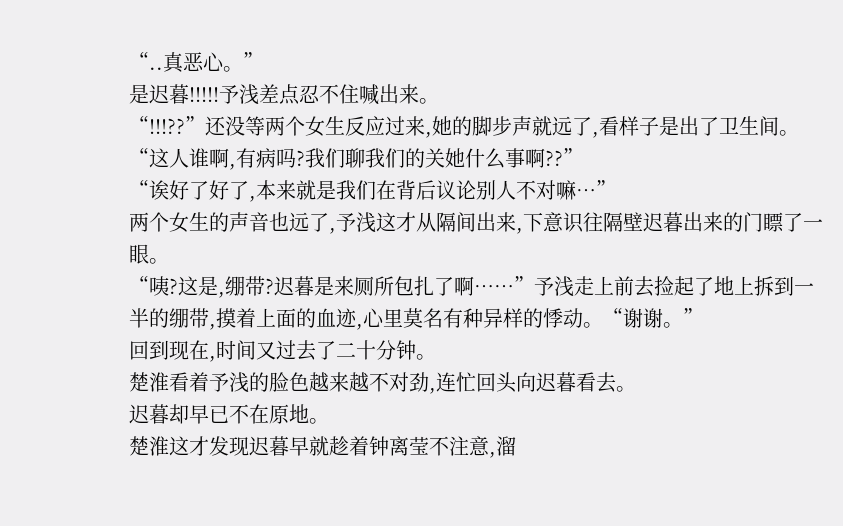“..真恶心。”
是迟暮!!!!!予浅差点忍不住喊出来。
“!!!??”还没等两个女生反应过来,她的脚步声就远了,看样子是出了卫生间。
“这人谁啊,有病吗?我们聊我们的关她什么事啊??”
“诶好了好了,本来就是我们在背后议论别人不对嘛…”
两个女生的声音也远了,予浅这才从隔间出来,下意识往隔壁迟暮出来的门瞟了一眼。
“咦?这是,绷带?迟暮是来厕所包扎了啊……”予浅走上前去捡起了地上拆到一半的绷带,摸着上面的血迹,心里莫名有种异样的悸动。“谢谢。”
回到现在,时间又过去了二十分钟。
楚淮看着予浅的脸色越来越不对劲,连忙回头向迟暮看去。
迟暮却早已不在原地。
楚淮这才发现迟暮早就趁着钟离莹不注意,溜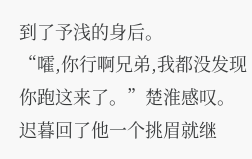到了予浅的身后。
“嚯,你行啊兄弟,我都没发现你跑这来了。”楚淮感叹。
迟暮回了他一个挑眉就继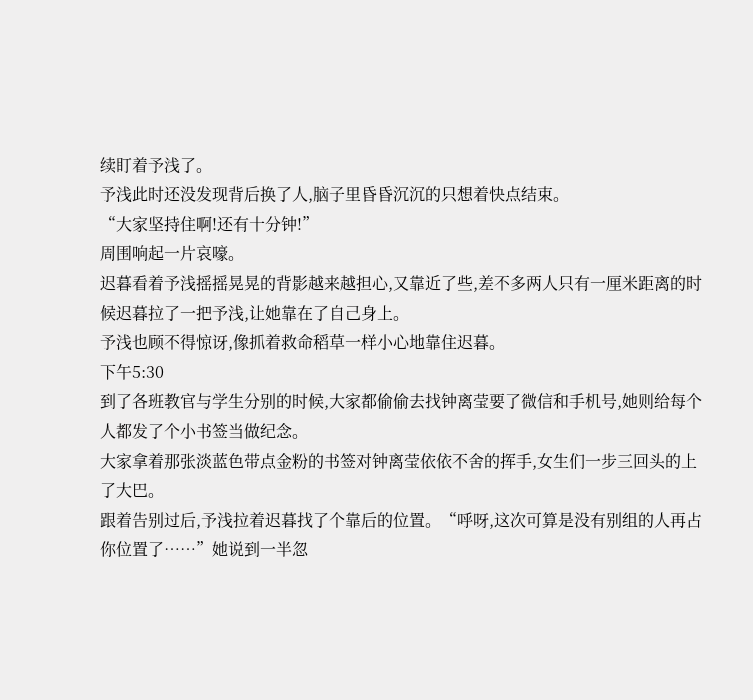续盯着予浅了。
予浅此时还没发现背后换了人,脑子里昏昏沉沉的只想着快点结束。
“大家坚持住啊!还有十分钟!”
周围响起一片哀嚎。
迟暮看着予浅摇摇晃晃的背影越来越担心,又靠近了些,差不多两人只有一厘米距离的时候迟暮拉了一把予浅,让她靠在了自己身上。
予浅也顾不得惊讶,像抓着救命稻草一样小心地靠住迟暮。
下午5:30
到了各班教官与学生分别的时候,大家都偷偷去找钟离莹要了微信和手机号,她则给每个人都发了个小书签当做纪念。
大家拿着那张淡蓝色带点金粉的书签对钟离莹依依不舍的挥手,女生们一步三回头的上了大巴。
跟着告别过后,予浅拉着迟暮找了个靠后的位置。“呼呀,这次可算是没有别组的人再占你位置了……”她说到一半忽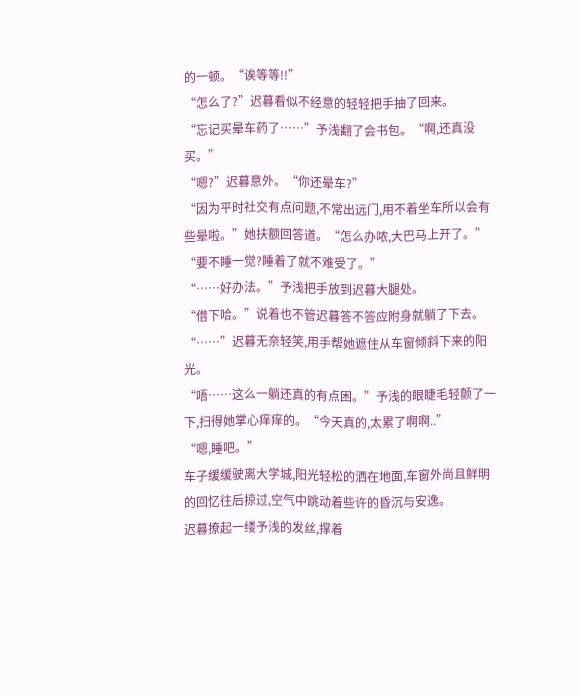的一顿。“诶等等!!”
“怎么了?”迟暮看似不经意的轻轻把手抽了回来。
“忘记买晕车药了……”予浅翻了会书包。“啊,还真没买。”
“嗯?”迟暮意外。“你还晕车?”
“因为平时社交有点问题,不常出远门,用不着坐车所以会有些晕啦。”她扶额回答道。“怎么办哝,大巴马上开了。”
“要不睡一觉?睡着了就不难受了。”
“……好办法。”予浅把手放到迟暮大腿处。
“借下哈。”说着也不管迟暮答不答应附身就躺了下去。
“……”迟暮无奈轻笑,用手帮她遮住从车窗倾斜下来的阳光。
“唔……这么一躺还真的有点困。”予浅的眼睫毛轻颤了一下,扫得她掌心痒痒的。“今天真的,太累了啊啊..”
“嗯,睡吧。”
车子缓缓驶离大学城,阳光轻松的洒在地面,车窗外尚且鲜明的回忆往后掠过,空气中跳动着些许的昏沉与安逸。
迟暮撩起一缕予浅的发丝,撑着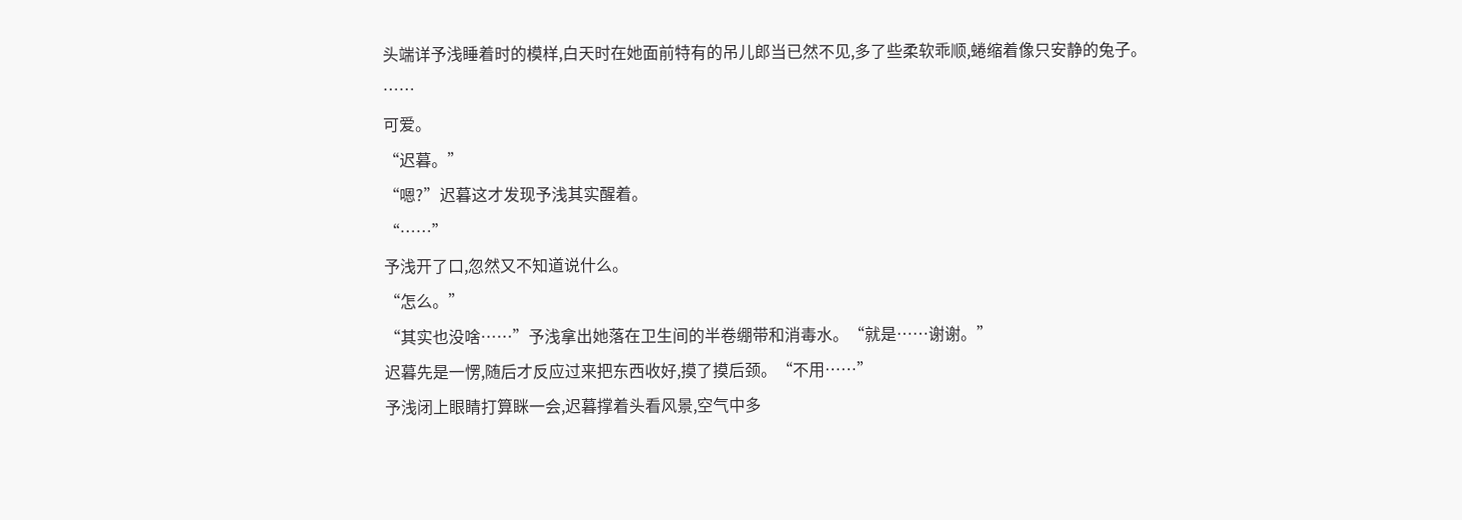头端详予浅睡着时的模样,白天时在她面前特有的吊儿郎当已然不见,多了些柔软乖顺,蜷缩着像只安静的兔子。
……
可爱。
“迟暮。”
“嗯?”迟暮这才发现予浅其实醒着。
“……”
予浅开了口,忽然又不知道说什么。
“怎么。”
“其实也没啥……”予浅拿出她落在卫生间的半卷绷带和消毒水。“就是……谢谢。”
迟暮先是一愣,随后才反应过来把东西收好,摸了摸后颈。“不用……”
予浅闭上眼睛打算眯一会,迟暮撑着头看风景,空气中多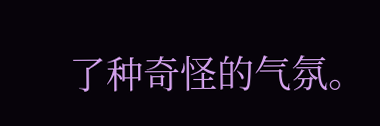了种奇怪的气氛。